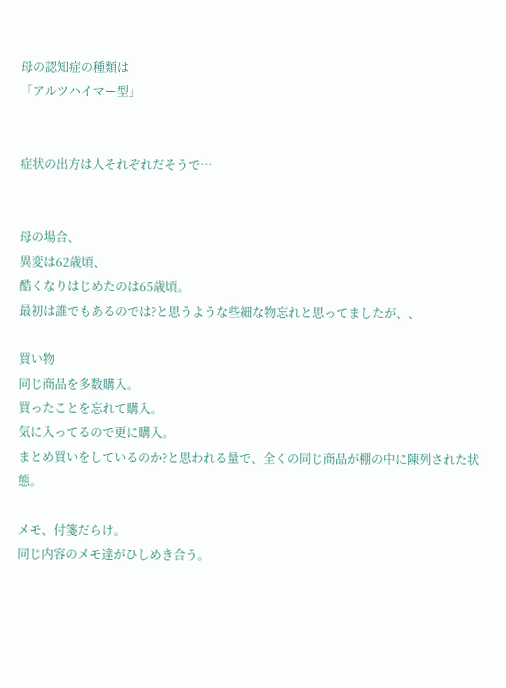母の認知症の種類は
「アルツハイマー型」


症状の出方は人それぞれだそうで…


母の場合、
異変は62歳頃、
酷くなりはじめたのは65歳頃。
最初は誰でもあるのでは?と思うような些細な物忘れと思ってましたが、、

買い物
同じ商品を多数購入。
買ったことを忘れて購入。
気に入ってるので更に購入。
まとめ買いをしているのか?と思われる量で、全くの同じ商品が棚の中に陳列された状態。

メモ、付箋だらけ。
同じ内容のメモ達がひしめき合う。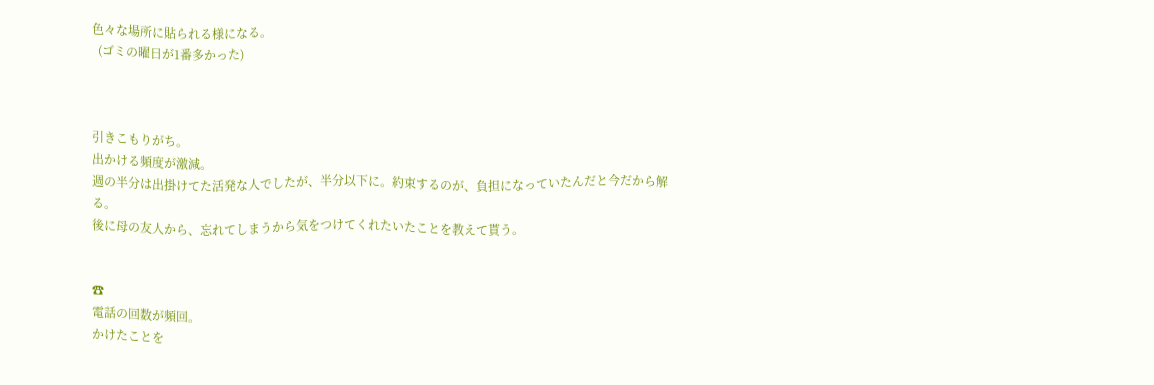色々な場所に貼られる様になる。
  (ゴミの曜日が1番多かった)



引きこもりがち。
出かける頻度が激減。
週の半分は出掛けてた活発な人でしたが、半分以下に。約束するのが、負担になっていたんだと今だから解る。
後に母の友人から、忘れてしまうから気をつけてくれたいたことを教えて貰う。


☎
電話の回数が頻回。
かけたことを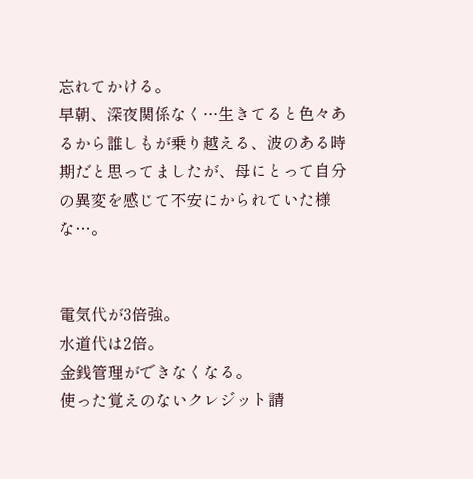忘れてかける。
早朝、深夜関係なく…生きてると色々あるから誰しもが乗り越える、波のある時期だと思ってましたが、母にとって自分の異変を感じて不安にかられていた様な…。


電気代が3倍強。
水道代は2倍。
金銭管理ができなくなる。
使った覚えのないクレジット請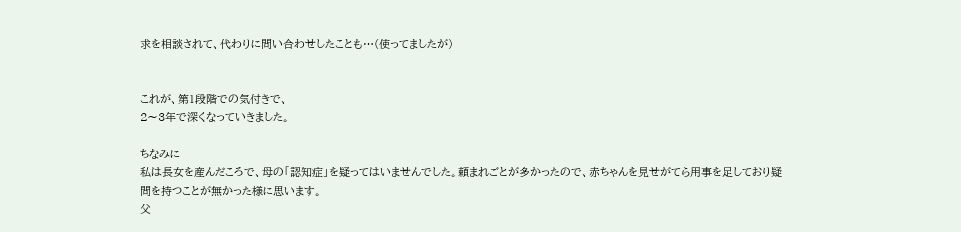求を相談されて、代わりに問い合わせしたことも…(使ってましたが)


これが、第1段階での気付きで、
2〜3年で深くなっていきました。

ちなみに
私は長女を産んだころで、母の「認知症」を疑ってはいませんでした。頼まれごとが多かったので、赤ちゃんを見せがてら用事を足しており疑問を持つことが無かった様に思います。
父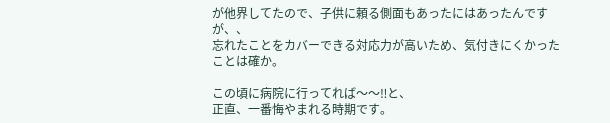が他界してたので、子供に頼る側面もあったにはあったんですが、、
忘れたことをカバーできる対応力が高いため、気付きにくかったことは確か。

この頃に病院に行ってれば〜〜‼と、
正直、一番悔やまれる時期です。